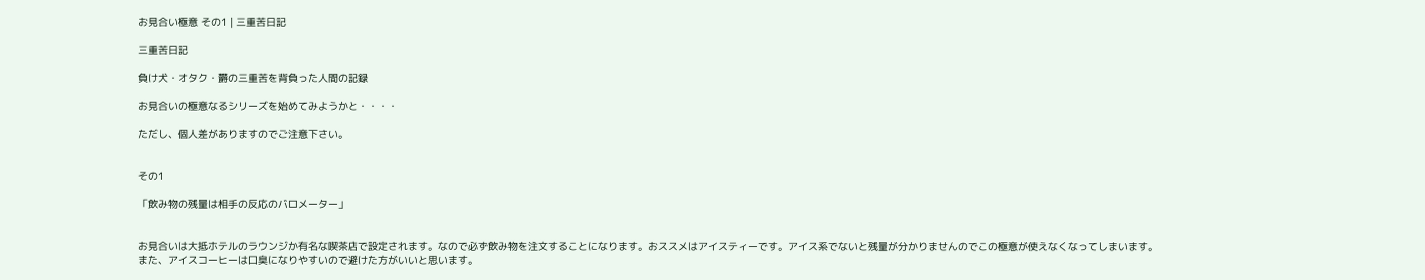お見合い極意 その1 | 三重苦日記

三重苦日記

負け犬・オタク・欝の三重苦を背負った人間の記録

お見合いの極意なるシリーズを始めてみようかと・・・・

ただし、個人差がありますのでご注意下さい。


その1

「飲み物の残量は相手の反応のバロメーター」


お見合いは大抵ホテルのラウンジか有名な喫茶店で設定されます。なので必ず飲み物を注文することになります。おススメはアイスティーです。アイス系でないと残量が分かりませんのでこの極意が使えなくなってしまいます。また、アイスコーヒーは口臭になりやすいので避けた方がいいと思います。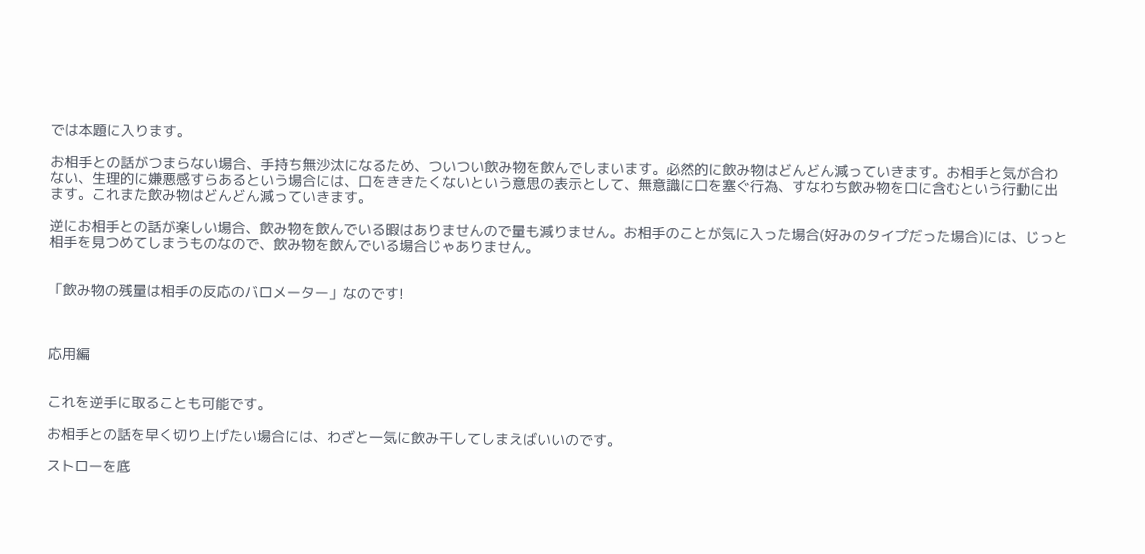では本題に入ります。

お相手との話がつまらない場合、手持ち無沙汰になるため、ついつい飲み物を飲んでしまいます。必然的に飲み物はどんどん減っていきます。お相手と気が合わない、生理的に嫌悪感すらあるという場合には、口をききたくないという意思の表示として、無意識に口を塞ぐ行為、すなわち飲み物を口に含むという行動に出ます。これまた飲み物はどんどん減っていきます。

逆にお相手との話が楽しい場合、飲み物を飲んでいる暇はありませんので量も減りません。お相手のことが気に入った場合(好みのタイプだった場合)には、じっと相手を見つめてしまうものなので、飲み物を飲んでいる場合じゃありません。


「飲み物の残量は相手の反応のバロメーター」なのです!



応用編


これを逆手に取ることも可能です。

お相手との話を早く切り上げたい場合には、わざと一気に飲み干してしまえばいいのです。

ストローを底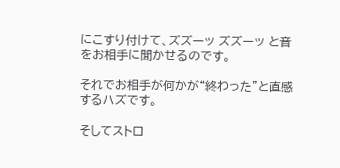にこすり付けて、ズズーッ ズズーッ と音をお相手に聞かせるのです。

それでお相手が何かが“終わった”と直感するハズです。

そしてストロ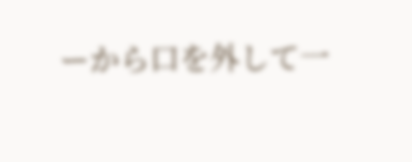ーから口を外して一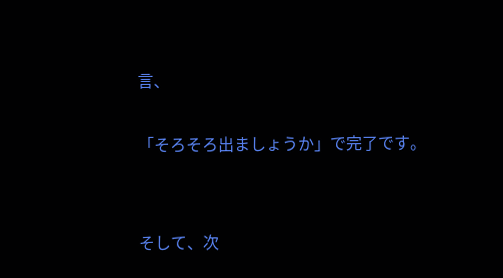言、

「そろそろ出ましょうか」で完了です。


そして、次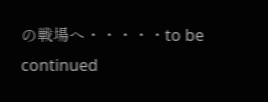の戦場へ・・・・・to be continued